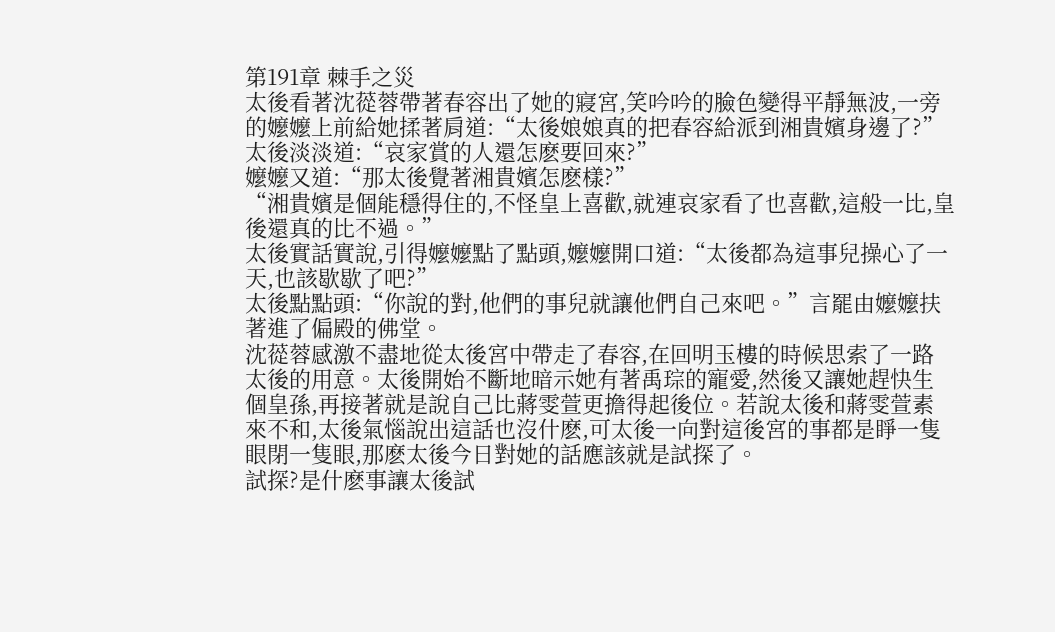第191章 棘手之災
太後看著沈蓯蓉帶著春容出了她的寢宮,笑吟吟的臉色變得平靜無波,一旁的嬤嬤上前給她揉著肩道:“太後娘娘真的把春容給派到湘貴嬪身邊了?”
太後淡淡道:“哀家賞的人還怎麽要回來?”
嬤嬤又道:“那太後覺著湘貴嬪怎麽樣?”
“湘貴嬪是個能穩得住的,不怪皇上喜歡,就連哀家看了也喜歡,這般一比,皇後還真的比不過。”
太後實話實說,引得嬤嬤點了點頭,嬤嬤開口道:“太後都為這事兒操心了一天,也該歇歇了吧?”
太後點點頭:“你說的對,他們的事兒就讓他們自己來吧。”言罷由嬤嬤扶著進了偏殿的佛堂。
沈蓯蓉感激不盡地從太後宮中帶走了春容,在回明玉樓的時候思索了一路太後的用意。太後開始不斷地暗示她有著禹琮的寵愛,然後又讓她趕快生個皇孫,再接著就是說自己比蔣雯萱更擔得起後位。若說太後和蔣雯萱素來不和,太後氣惱說出這話也沒什麽,可太後一向對這後宮的事都是睜一隻眼閉一隻眼,那麽太後今日對她的話應該就是試探了。
試探?是什麽事讓太後試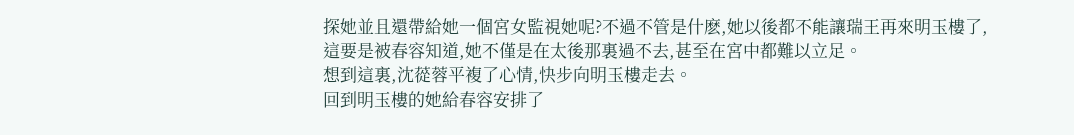探她並且還帶給她一個宮女監視她呢?不過不管是什麽,她以後都不能讓瑞王再來明玉樓了,這要是被春容知道,她不僅是在太後那裏過不去,甚至在宮中都難以立足。
想到這裏,沈蓯蓉平複了心情,快步向明玉樓走去。
回到明玉樓的她給春容安排了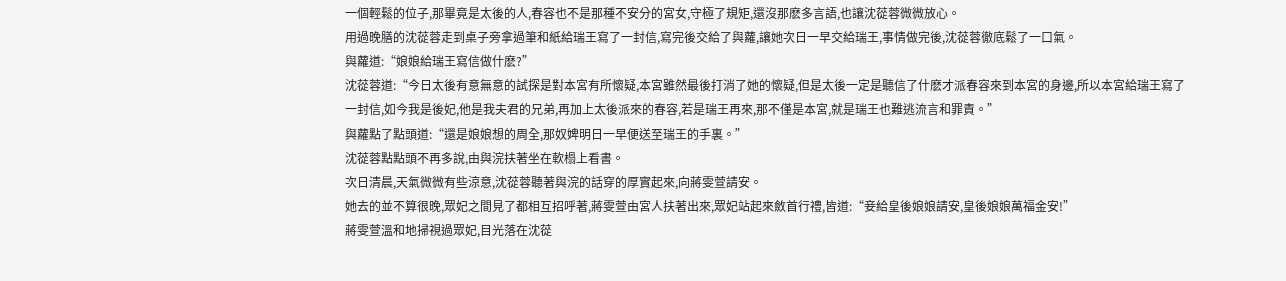一個輕鬆的位子,那畢竟是太後的人,春容也不是那種不安分的宮女,守極了規矩,還沒那麽多言語,也讓沈蓯蓉微微放心。
用過晚膳的沈蓯蓉走到桌子旁拿過筆和紙給瑞王寫了一封信,寫完後交給了與蘿,讓她次日一早交給瑞王,事情做完後,沈蓯蓉徹底鬆了一口氣。
與蘿道:“娘娘給瑞王寫信做什麽?”
沈蓯蓉道:“今日太後有意無意的試探是對本宮有所懷疑,本宮雖然最後打消了她的懷疑,但是太後一定是聽信了什麽才派春容來到本宮的身邊,所以本宮給瑞王寫了一封信,如今我是後妃,他是我夫君的兄弟,再加上太後派來的春容,若是瑞王再來,那不僅是本宮,就是瑞王也難逃流言和罪責。”
與蘿點了點頭道:“還是娘娘想的周全,那奴婢明日一早便送至瑞王的手裏。”
沈蓯蓉點點頭不再多說,由與浣扶著坐在軟榻上看書。
次日清晨,天氣微微有些涼意,沈蓯蓉聽著與浣的話穿的厚實起來,向蔣雯萱請安。
她去的並不算很晚,眾妃之間見了都相互招呼著,蔣雯萱由宮人扶著出來,眾妃站起來斂首行禮,皆道:“妾給皇後娘娘請安,皇後娘娘萬福金安!”
蔣雯萱溫和地掃視過眾妃,目光落在沈蓯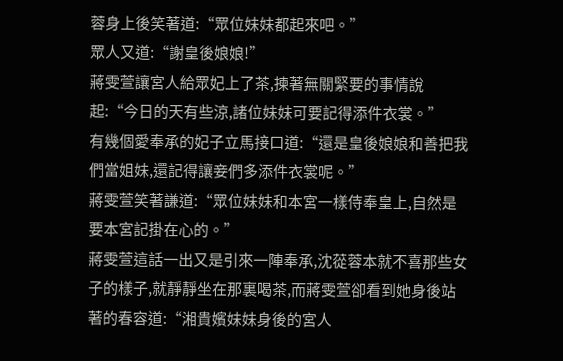蓉身上後笑著道:“眾位妹妹都起來吧。”
眾人又道:“謝皇後娘娘!”
蔣雯萱讓宮人給眾妃上了茶,揀著無關緊要的事情說起:“今日的天有些涼,諸位妹妹可要記得添件衣裳。”
有幾個愛奉承的妃子立馬接口道:“還是皇後娘娘和善把我們當姐妹,還記得讓妾們多添件衣裳呢。”
蔣雯萱笑著謙道:“眾位妹妹和本宮一樣侍奉皇上,自然是要本宮記掛在心的。”
蔣雯萱這話一出又是引來一陣奉承,沈蓯蓉本就不喜那些女子的樣子,就靜靜坐在那裏喝茶,而蔣雯萱卻看到她身後站著的春容道:“湘貴嬪妹妹身後的宮人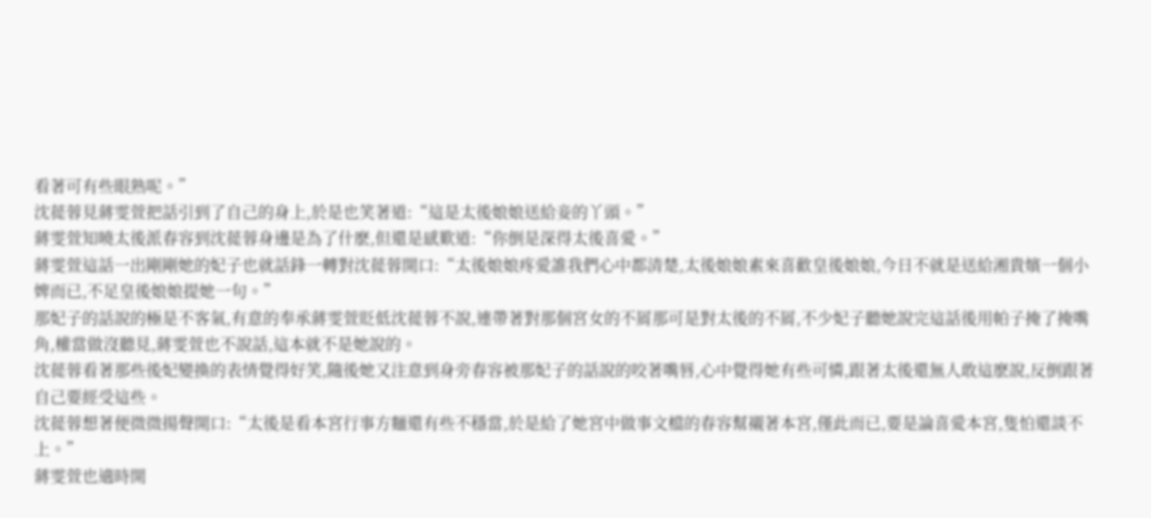看著可有些眼熟呢。”
沈蓯蓉見蔣雯萱把話引到了自己的身上,於是也笑著道:“這是太後娘娘送給妾的丫頭。”
蔣雯萱知曉太後派春容到沈蓯蓉身邊是為了什麽,但還是感歎道:“你倒是深得太後喜愛。”
蔣雯萱這話一出剛剛她的妃子也就話鋒一轉對沈蓯蓉開口:“太後娘娘疼愛誰我們心中都清楚,太後娘娘素來喜歡皇後娘娘,今日不就是送給湘貴嬪一個小婢而已,不足皇後娘娘提她一句。”
那妃子的話說的極是不客氣,有意的奉承蔣雯萱貶低沈蓯蓉不說,連帶著對那個宮女的不屑那可是對太後的不屑,不少妃子聽她說完這話後用帕子掩了掩嘴角,權當做沒聽見,蔣雯萱也不說話,這本就不是她說的。
沈蓯蓉看著那些後妃變換的表情覺得好笑,隨後她又注意到身旁春容被那妃子的話說的咬著嘴唇,心中覺得她有些可憐,跟著太後還無人敢這麽說,反倒跟著自己要經受這些。
沈蓯蓉想著便微微揚聲開口:“太後是看本宮行事方麵還有些不穩當,於是給了她宮中做事文檔的春容幫襯著本宮,僅此而已,要是論喜愛本宮,隻怕還談不上。”
蔣雯萱也適時開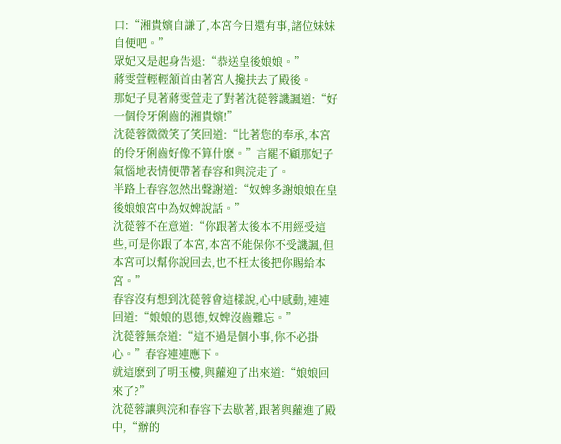口:“湘貴嬪自謙了,本宮今日還有事,諸位妹妹自便吧。”
眾妃又是起身告退:“恭送皇後娘娘。”
蔣雯萱輕輕頷首由著宮人攙扶去了殿後。
那妃子見著蔣雯萱走了對著沈蓯蓉譏諷道:“好一個伶牙俐齒的湘貴嬪!”
沈蓯蓉微微笑了笑回道:“比著您的奉承,本宮的伶牙俐齒好像不算什麽。”言罷不顧那妃子氣惱地表情便帶著春容和與浣走了。
半路上春容忽然出聲謝道:“奴婢多謝娘娘在皇後娘娘宮中為奴婢說話。”
沈蓯蓉不在意道:“你跟著太後本不用經受這些,可是你跟了本宮,本宮不能保你不受譏諷,但本宮可以幫你說回去,也不枉太後把你賜給本宮。”
春容沒有想到沈蓯蓉會這樣說,心中感動,連連回道:“娘娘的恩德,奴婢沒齒難忘。”
沈蓯蓉無奈道:“這不過是個小事,你不必掛心。”春容連連應下。
就這麽到了明玉樓,與蘿迎了出來道:“娘娘回來了?”
沈蓯蓉讓與浣和春容下去歇著,跟著與蘿進了殿中,“辦的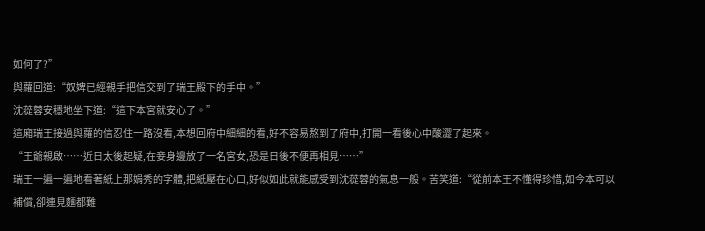如何了?”
與蘿回道:“奴婢已經親手把信交到了瑞王殿下的手中。”
沈蓯蓉安穩地坐下道:“這下本宮就安心了。”
這廂瑞王接過與蘿的信忍住一路沒看,本想回府中細細的看,好不容易熬到了府中,打開一看後心中酸澀了起來。
“王爺親啟……近日太後起疑,在妾身邊放了一名宮女,恐是日後不便再相見……”
瑞王一遍一遍地看著紙上那娟秀的字體,把紙壓在心口,好似如此就能感受到沈蓯蓉的氣息一般。苦笑道:“從前本王不懂得珍惜,如今本可以補償,卻連見麵都難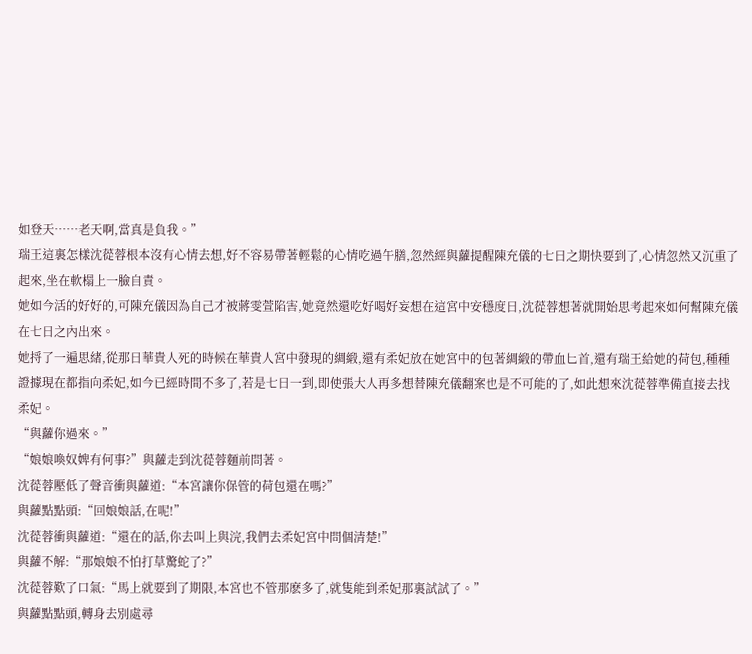如登天……老天啊,當真是負我。”
瑞王這裏怎樣沈蓯蓉根本沒有心情去想,好不容易帶著輕鬆的心情吃過午膳,忽然經與蘿提醒陳充儀的七日之期快要到了,心情忽然又沉重了起來,坐在軟榻上一臉自責。
她如今活的好好的,可陳充儀因為自己才被蔣雯萱陷害,她竟然還吃好喝好妄想在這宮中安穩度日,沈蓯蓉想著就開始思考起來如何幫陳充儀在七日之內出來。
她捋了一遍思緒,從那日華貴人死的時候在華貴人宮中發現的綢緞,還有柔妃放在她宮中的包著綢緞的帶血匕首,還有瑞王給她的荷包,種種證據現在都指向柔妃,如今已經時間不多了,若是七日一到,即使張大人再多想替陳充儀翻案也是不可能的了,如此想來沈蓯蓉準備直接去找柔妃。
“與蘿你過來。”
“娘娘喚奴婢有何事?”與蘿走到沈蓯蓉麵前問著。
沈蓯蓉壓低了聲音衝與蘿道:“本宮讓你保管的荷包還在嗎?”
與蘿點點頭:“回娘娘話,在呢!”
沈蓯蓉衝與蘿道:“還在的話,你去叫上與浣,我們去柔妃宮中問個清楚!”
與蘿不解:“那娘娘不怕打草驚蛇了?”
沈蓯蓉歎了口氣:“馬上就要到了期限,本宮也不管那麽多了,就隻能到柔妃那裏試試了。”
與蘿點點頭,轉身去別處尋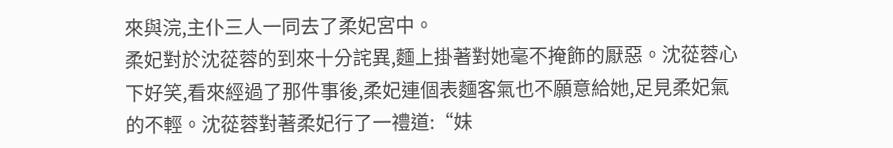來與浣,主仆三人一同去了柔妃宮中。
柔妃對於沈蓯蓉的到來十分詫異,麵上掛著對她毫不掩飾的厭惡。沈蓯蓉心下好笑,看來經過了那件事後,柔妃連個表麵客氣也不願意給她,足見柔妃氣的不輕。沈蓯蓉對著柔妃行了一禮道:“妹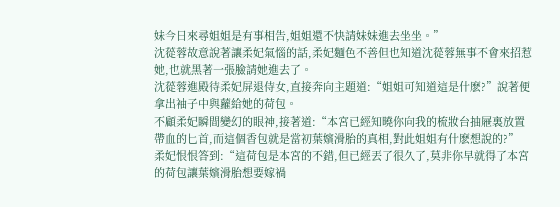妹今日來尋姐姐是有事相告,姐姐還不快請妹妹進去坐坐。”
沈蓯蓉故意說著讓柔妃氣惱的話,柔妃麵色不善但也知道沈蓯蓉無事不會來招惹她,也就黑著一張臉請她進去了。
沈蓯蓉進殿待柔妃屏退侍女,直接奔向主題道:“姐姐可知道這是什麽?”說著便拿出袖子中與蘿給她的荷包。
不顧柔妃瞬間變幻的眼神,接著道:“本宮已經知曉你向我的梳妝台抽屜裏放置帶血的匕首,而這個香包就是當初葉嬪滑胎的真相,對此姐姐有什麽想說的?”
柔妃恨恨答到:“這荷包是本宮的不錯,但已經丟了很久了,莫非你早就得了本宮的荷包讓葉嬪滑胎想要嫁禍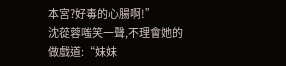本宮?好毒的心腸啊!”
沈蓯蓉嗤笑一聲,不理會她的做戲道:“妹妹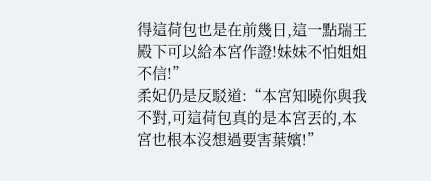得這荷包也是在前幾日,這一點瑞王殿下可以給本宮作證!妹妹不怕姐姐不信!”
柔妃仍是反駁道:“本宮知曉你與我不對,可這荷包真的是本宮丟的,本宮也根本沒想過要害葉嬪!”